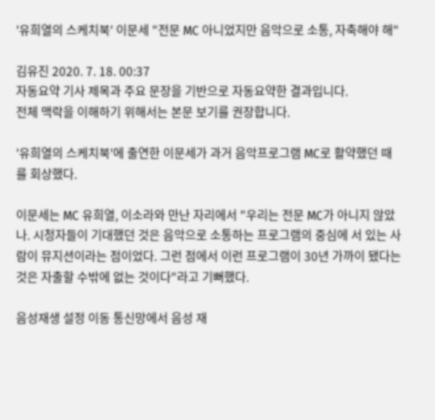'유희열의 스케치북' 이문세 "전문 MC 아니었지만 음악으로 소통, 자축해야 해"

김유진 2020. 7. 18. 00:37
자동요약 기사 제목과 주요 문장을 기반으로 자동요약한 결과입니다.
전체 맥락을 이해하기 위해서는 본문 보기를 권장합니다.

'유희열의 스케치북'에 출연한 이문세가 과거 음악프로그램 MC로 활약했던 때를 회상했다.

이문세는 MC 유희열, 이소라와 만난 자리에서 "우리는 전문 MC가 아니지 않았나. 시청자들이 기대했던 것은 음악으로 소통하는 프로그램의 중심에 서 있는 사람이 뮤지션이라는 점이었다. 그런 점에서 이런 프로그램이 30년 가까이 됐다는 것은 자출할 수밖에 없는 것이다"라고 기뻐했다.

음성재생 설정 이동 통신망에서 음성 재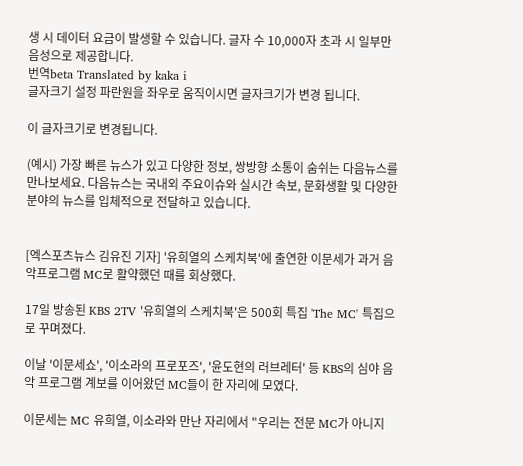생 시 데이터 요금이 발생할 수 있습니다. 글자 수 10,000자 초과 시 일부만 음성으로 제공합니다.
번역beta Translated by kaka i
글자크기 설정 파란원을 좌우로 움직이시면 글자크기가 변경 됩니다.

이 글자크기로 변경됩니다.

(예시) 가장 빠른 뉴스가 있고 다양한 정보, 쌍방향 소통이 숨쉬는 다음뉴스를 만나보세요. 다음뉴스는 국내외 주요이슈와 실시간 속보, 문화생활 및 다양한 분야의 뉴스를 입체적으로 전달하고 있습니다.


[엑스포츠뉴스 김유진 기자] '유희열의 스케치북'에 출연한 이문세가 과거 음악프로그램 MC로 활약했던 때를 회상했다.

17일 방송된 KBS 2TV '유희열의 스케치북'은 500회 특집 'The MC' 특집으로 꾸며졌다.

이날 '이문세쇼', '이소라의 프로포즈', '윤도현의 러브레터' 등 KBS의 심야 음악 프로그램 계보를 이어왔던 MC들이 한 자리에 모였다.

이문세는 MC 유희열, 이소라와 만난 자리에서 "우리는 전문 MC가 아니지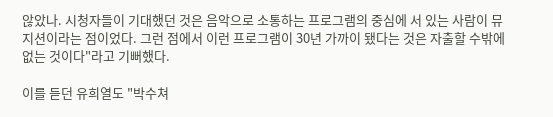않았나. 시청자들이 기대했던 것은 음악으로 소통하는 프로그램의 중심에 서 있는 사람이 뮤지션이라는 점이었다. 그런 점에서 이런 프로그램이 30년 가까이 됐다는 것은 자출할 수밖에 없는 것이다"라고 기뻐했다.

이를 듣던 유희열도 "박수쳐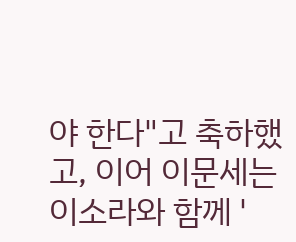야 한다"고 축하했고, 이어 이문세는 이소라와 함께 '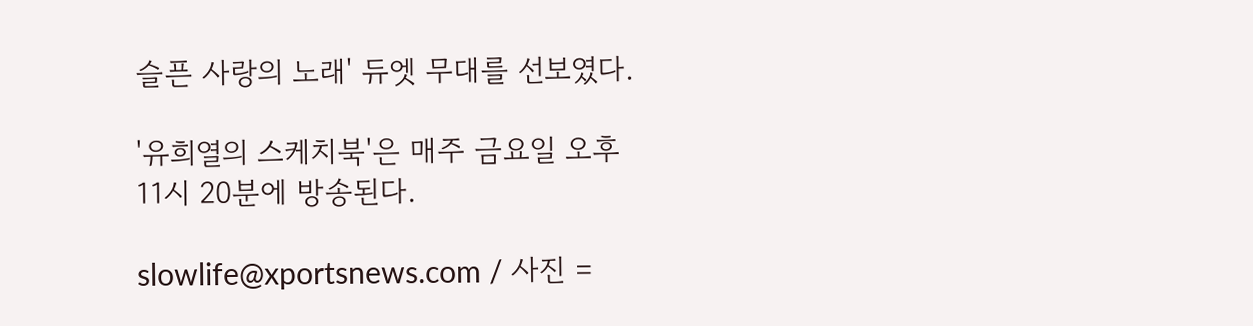슬픈 사랑의 노래' 듀엣 무대를 선보였다.

'유희열의 스케치북'은 매주 금요일 오후 11시 20분에 방송된다.

slowlife@xportsnews.com / 사진 =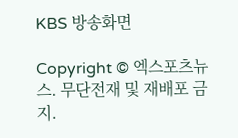KBS 방송화면

Copyright © 엑스포츠뉴스. 무단전재 및 재배포 금지.